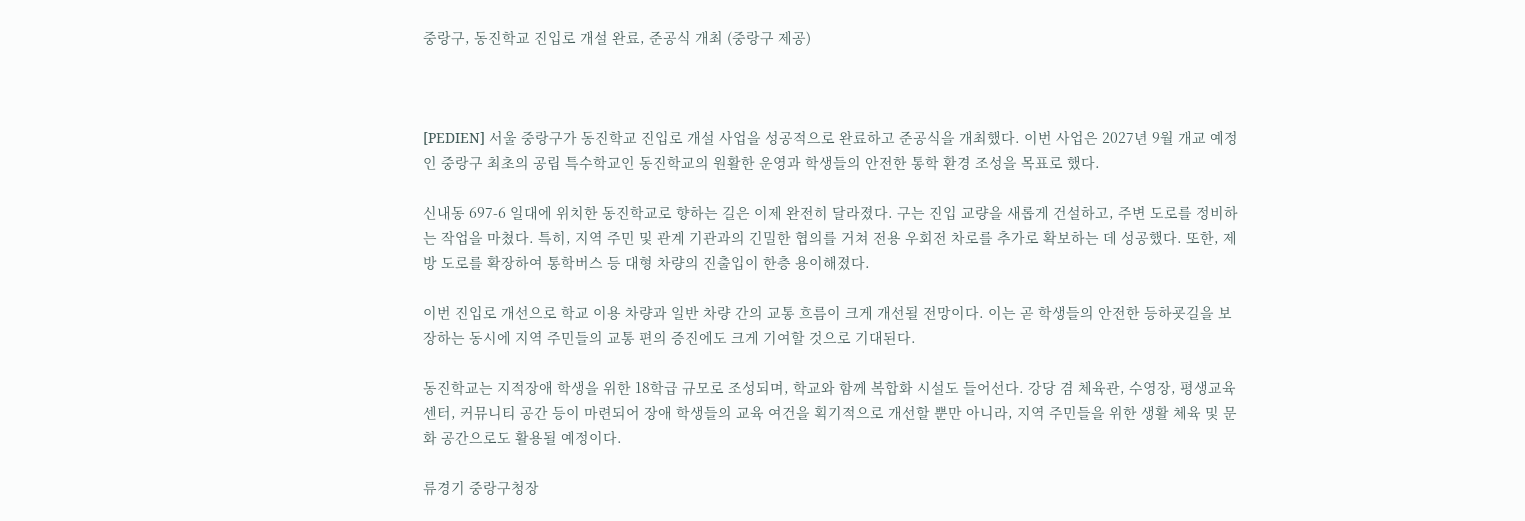중랑구, 동진학교 진입로 개설 완료, 준공식 개최 (중랑구 제공)



[PEDIEN] 서울 중랑구가 동진학교 진입로 개설 사업을 성공적으로 완료하고 준공식을 개최했다. 이번 사업은 2027년 9월 개교 예정인 중랑구 최초의 공립 특수학교인 동진학교의 원활한 운영과 학생들의 안전한 통학 환경 조성을 목표로 했다.

신내동 697-6 일대에 위치한 동진학교로 향하는 길은 이제 완전히 달라졌다. 구는 진입 교량을 새롭게 건설하고, 주변 도로를 정비하는 작업을 마쳤다. 특히, 지역 주민 및 관계 기관과의 긴밀한 협의를 거쳐 전용 우회전 차로를 추가로 확보하는 데 성공했다. 또한, 제방 도로를 확장하여 통학버스 등 대형 차량의 진출입이 한층 용이해졌다.

이번 진입로 개선으로 학교 이용 차량과 일반 차량 간의 교통 흐름이 크게 개선될 전망이다. 이는 곧 학생들의 안전한 등하굣길을 보장하는 동시에 지역 주민들의 교통 편의 증진에도 크게 기여할 것으로 기대된다.

동진학교는 지적장애 학생을 위한 18학급 규모로 조성되며, 학교와 함께 복합화 시설도 들어선다. 강당 겸 체육관, 수영장, 평생교육센터, 커뮤니티 공간 등이 마련되어 장애 학생들의 교육 여건을 획기적으로 개선할 뿐만 아니라, 지역 주민들을 위한 생활 체육 및 문화 공간으로도 활용될 예정이다.

류경기 중랑구청장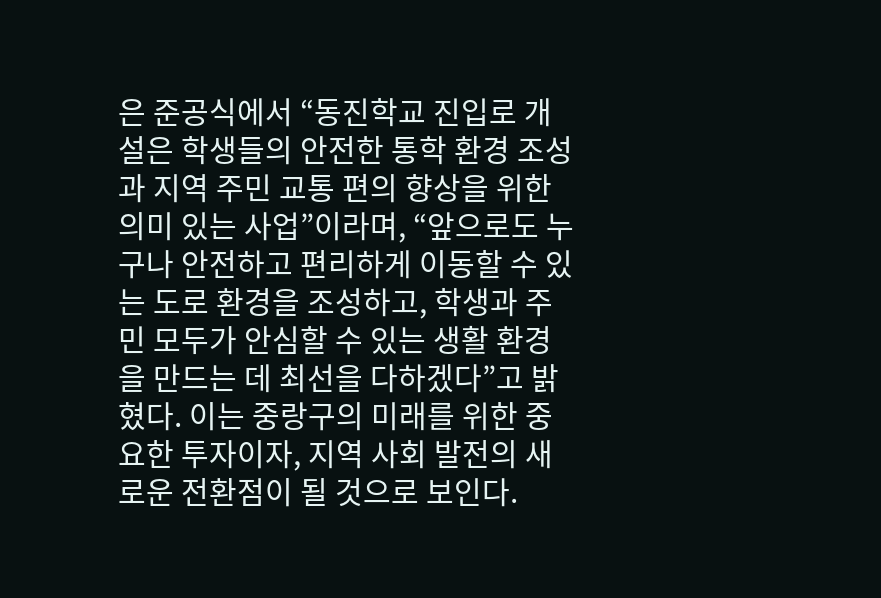은 준공식에서 “동진학교 진입로 개설은 학생들의 안전한 통학 환경 조성과 지역 주민 교통 편의 향상을 위한 의미 있는 사업”이라며, “앞으로도 누구나 안전하고 편리하게 이동할 수 있는 도로 환경을 조성하고, 학생과 주민 모두가 안심할 수 있는 생활 환경을 만드는 데 최선을 다하겠다”고 밝혔다. 이는 중랑구의 미래를 위한 중요한 투자이자, 지역 사회 발전의 새로운 전환점이 될 것으로 보인다.